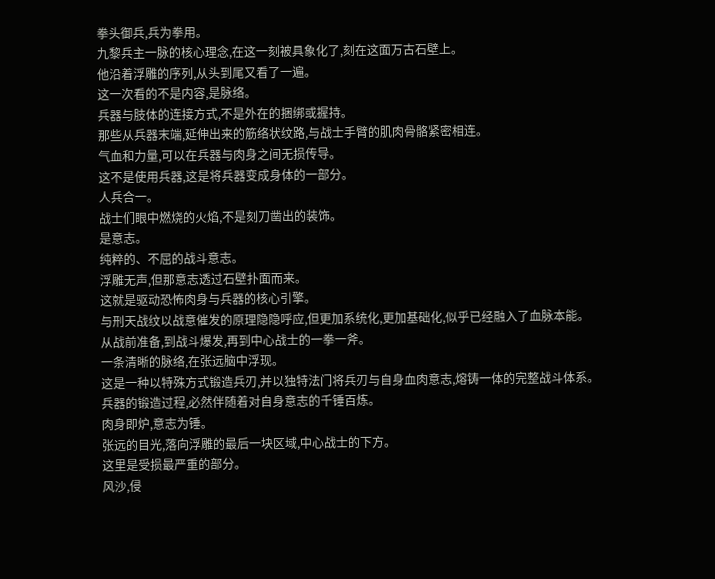拳头御兵,兵为拳用。
九黎兵主一脉的核心理念,在这一刻被具象化了,刻在这面万古石壁上。
他沿着浮雕的序列,从头到尾又看了一遍。
这一次看的不是内容,是脉络。
兵器与肢体的连接方式,不是外在的捆绑或握持。
那些从兵器末端,延伸出来的筋络状纹路,与战士手臂的肌肉骨骼紧密相连。
气血和力量,可以在兵器与肉身之间无损传导。
这不是使用兵器,这是将兵器变成身体的一部分。
人兵合一。
战士们眼中燃烧的火焰,不是刻刀凿出的装饰。
是意志。
纯粹的、不屈的战斗意志。
浮雕无声,但那意志透过石壁扑面而来。
这就是驱动恐怖肉身与兵器的核心引擎。
与刑天战纹以战意催发的原理隐隐呼应,但更加系统化,更加基础化,似乎已经融入了血脉本能。
从战前准备,到战斗爆发,再到中心战士的一拳一斧。
一条清晰的脉络,在张远脑中浮现。
这是一种以特殊方式锻造兵刃,并以独特法门将兵刃与自身血肉意志,熔铸一体的完整战斗体系。
兵器的锻造过程,必然伴随着对自身意志的千锤百炼。
肉身即炉,意志为锤。
张远的目光,落向浮雕的最后一块区域,中心战士的下方。
这里是受损最严重的部分。
风沙,侵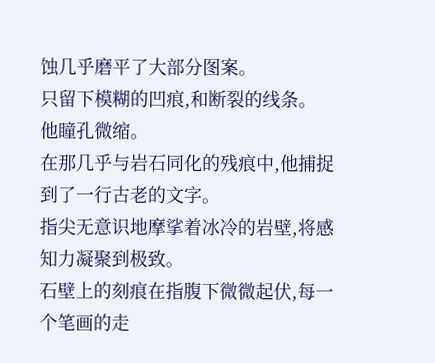蚀几乎磨平了大部分图案。
只留下模糊的凹痕,和断裂的线条。
他瞳孔微缩。
在那几乎与岩石同化的残痕中,他捕捉到了一行古老的文字。
指尖无意识地摩挲着冰冷的岩壁,将感知力凝聚到极致。
石壁上的刻痕在指腹下微微起伏,每一个笔画的走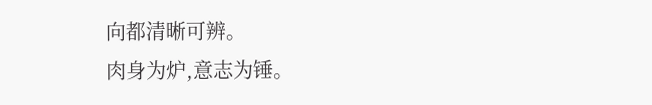向都清晰可辨。
肉身为炉,意志为锤。